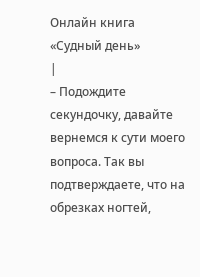Онлайн книга «Судный день»
|
– Подождите секундочку, давайте вернемся к сути моего вопроса. Так вы подтверждаете, что на обрезках ногтей,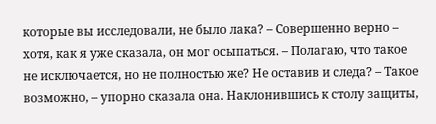которые вы исследовали, не было лака? – Совершенно верно – хотя, как я уже сказала, он мог осыпаться. – Полагаю, что такое не исключается, но не полностью же? Не оставив и следа? – Такое возможно, – упорно сказала она. Наклонившись к столу защиты,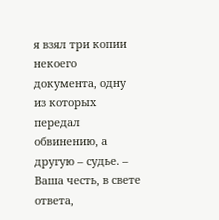я взял три копии некоего документа, одну из которых передал обвинению, а другую – судье. – Ваша честь, в свете ответа,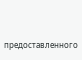предоставленного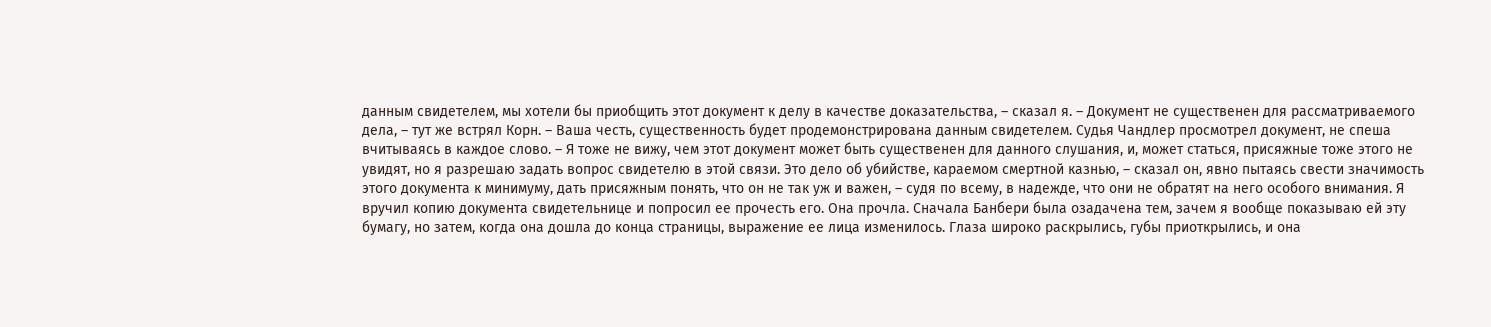данным свидетелем, мы хотели бы приобщить этот документ к делу в качестве доказательства, – сказал я. – Документ не существенен для рассматриваемого дела, – тут же встрял Корн. – Ваша честь, существенность будет продемонстрирована данным свидетелем. Судья Чандлер просмотрел документ, не спеша вчитываясь в каждое слово. – Я тоже не вижу, чем этот документ может быть существенен для данного слушания, и, может статься, присяжные тоже этого не увидят, но я разрешаю задать вопрос свидетелю в этой связи. Это дело об убийстве, караемом смертной казнью, – сказал он, явно пытаясь свести значимость этого документа к минимуму, дать присяжным понять, что он не так уж и важен, – судя по всему, в надежде, что они не обратят на него особого внимания. Я вручил копию документа свидетельнице и попросил ее прочесть его. Она прочла. Сначала Банбери была озадачена тем, зачем я вообще показываю ей эту бумагу, но затем, когда она дошла до конца страницы, выражение ее лица изменилось. Глаза широко раскрылись, губы приоткрылись, и она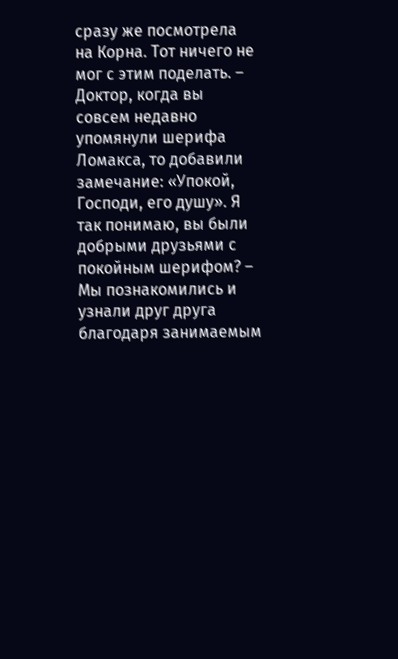сразу же посмотрела на Корна. Тот ничего не мог с этим поделать. – Доктор, когда вы совсем недавно упомянули шерифа Ломакса, то добавили замечание: «Упокой, Господи, его душу». Я так понимаю, вы были добрыми друзьями с покойным шерифом? – Мы познакомились и узнали друг друга благодаря занимаемым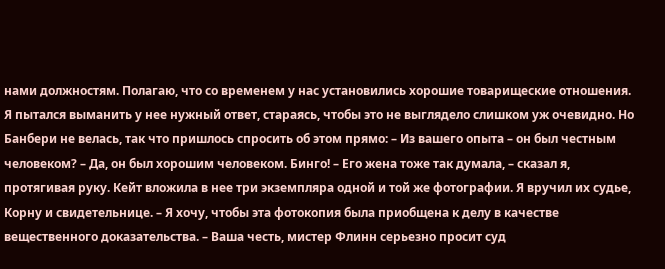нами должностям. Полагаю, что со временем у нас установились хорошие товарищеские отношения. Я пытался выманить у нее нужный ответ, стараясь, чтобы это не выглядело слишком уж очевидно. Но Банбери не велась, так что пришлось спросить об этом прямо: – Из вашего опыта – он был честным человеком? – Да, он был хорошим человеком. Бинго! – Его жена тоже так думала, – сказал я, протягивая руку. Кейт вложила в нее три экземпляра одной и той же фотографии. Я вручил их судье, Корну и свидетельнице. – Я хочу, чтобы эта фотокопия была приобщена к делу в качестве вещественного доказательства. – Ваша честь, мистер Флинн серьезно просит суд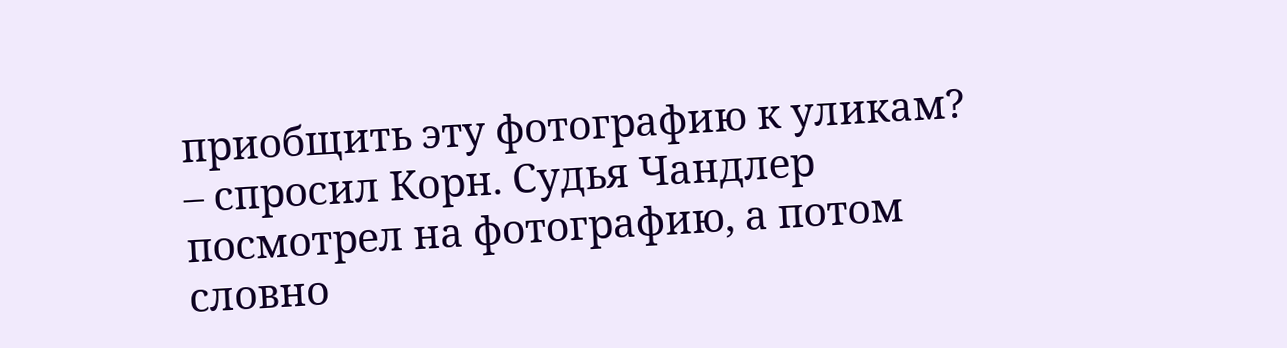приобщить эту фотографию к уликам? – спросил Корн. Судья Чандлер посмотрел на фотографию, а потом словно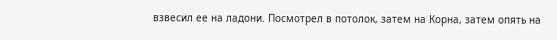взвесил ее на ладони. Посмотрел в потолок, затем на Корна, затем опять на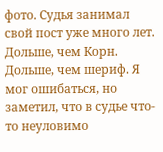фото. Судья занимал свой пост уже много лет. Дольше, чем Корн. Дольше, чем шериф. Я мог ошибаться, но заметил, что в судье что-то неуловимо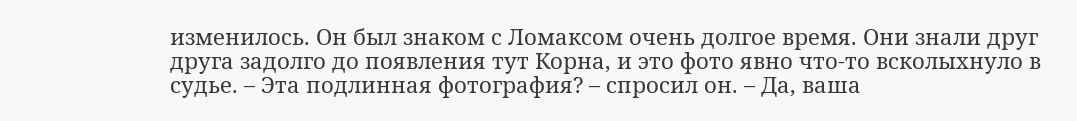изменилось. Он был знаком с Ломаксом очень долгое время. Они знали друг друга задолго до появления тут Корна, и это фото явно что-то всколыхнуло в судье. – Эта подлинная фотография? – спросил он. – Да, ваша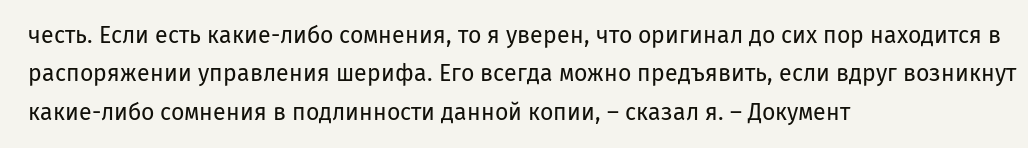честь. Если есть какие-либо сомнения, то я уверен, что оригинал до сих пор находится в распоряжении управления шерифа. Его всегда можно предъявить, если вдруг возникнут какие-либо сомнения в подлинности данной копии, – сказал я. – Документ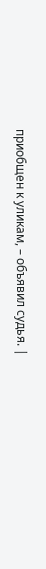приобщен к уликам, – объявил судья. |